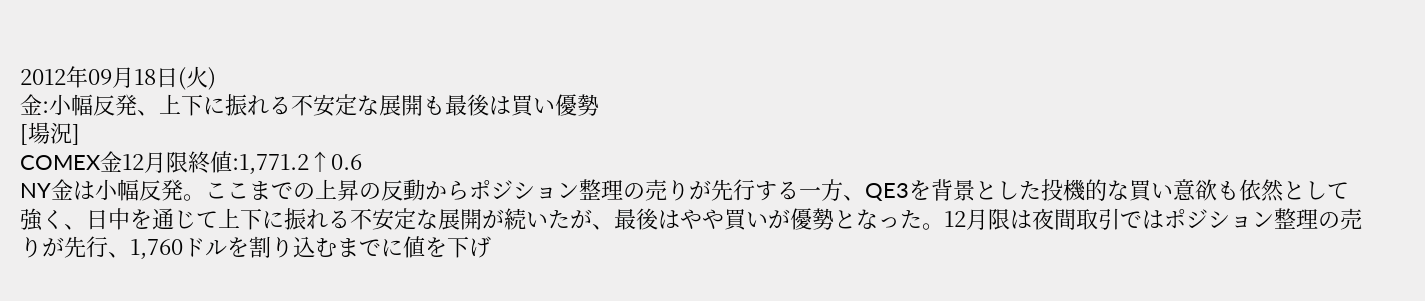2012年09月18日(火)
金:小幅反発、上下に振れる不安定な展開も最後は買い優勢
[場況]
COMEX金12月限終値:1,771.2↑0.6
NY金は小幅反発。ここまでの上昇の反動からポジション整理の売りが先行する一方、QE3を背景とした投機的な買い意欲も依然として強く、日中を通じて上下に振れる不安定な展開が続いたが、最後はやや買いが優勢となった。12月限は夜間取引ではポジション整理の売りが先行、1,760ドルを割り込むまでに値を下げ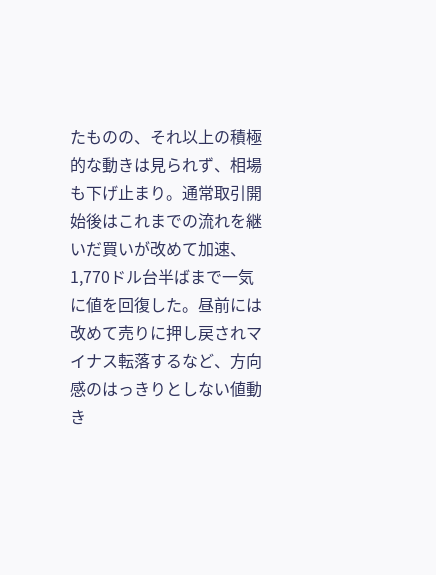たものの、それ以上の積極的な動きは見られず、相場も下げ止まり。通常取引開始後はこれまでの流れを継いだ買いが改めて加速、1,770ドル台半ばまで一気に値を回復した。昼前には改めて売りに押し戻されマイナス転落するなど、方向感のはっきりとしない値動き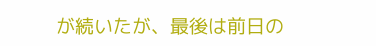が続いたが、最後は前日の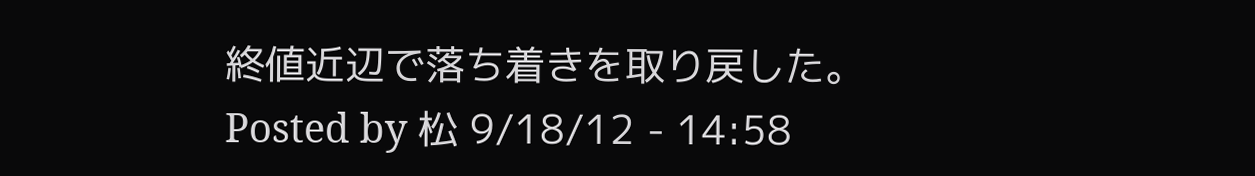終値近辺で落ち着きを取り戻した。
Posted by 松 9/18/12 - 14:58